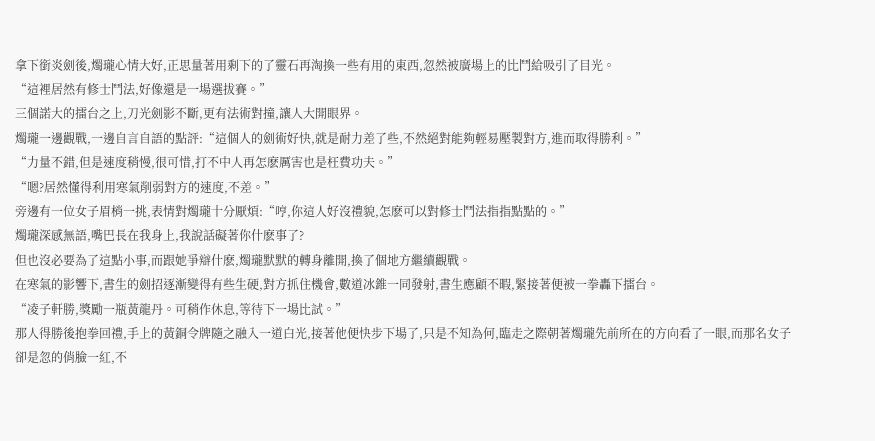拿下銜炎劍後,燭瓏心情大好,正思量著用剩下的了靈石再淘換一些有用的東西,忽然被廣場上的比鬥給吸引了目光。
“這裡居然有修士鬥法,好像還是一場選拔賽。”
三個諾大的擂台之上,刀光劍影不斷,更有法術對撞,讓人大開眼界。
燭瓏一邊觀戰,一邊自言自語的點評:“這個人的劍術好快,就是耐力差了些,不然絕對能夠輕易壓製對方,進而取得勝利。”
“力量不錯,但是速度稍慢,很可惜,打不中人再怎麽厲害也是枉費功夫。”
“嗯?居然懂得利用寒氣削弱對方的速度,不差。”
旁邊有一位女子眉梢一挑,表情對燭瓏十分厭煩:“哼,你這人好沒禮貌,怎麽可以對修士鬥法指指點點的。”
燭瓏深感無語,嘴巴長在我身上,我說話礙著你什麽事了?
但也沒必要為了這點小事,而跟她爭辯什麽,燭瓏默默的轉身離開,換了個地方繼續觀戰。
在寒氣的影響下,書生的劍招逐漸變得有些生硬,對方抓住機會,數道冰錐一同發射,書生應顧不暇,緊接著便被一拳轟下擂台。
“凌子軒勝,獎勵一瓶黃龍丹。可稍作休息,等待下一場比試。”
那人得勝後抱拳回禮,手上的黃銅令牌隨之融入一道白光,接著他便快步下場了,只是不知為何,臨走之際朝著燭瓏先前所在的方向看了一眼,而那名女子卻是忽的俏臉一紅,不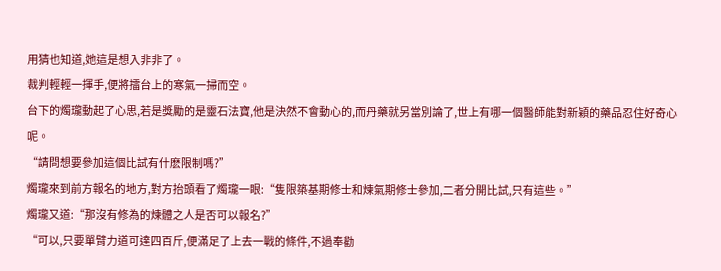用猜也知道,她這是想入非非了。
裁判輕輕一揮手,便將擂台上的寒氣一掃而空。
台下的燭瓏動起了心思,若是獎勵的是靈石法寶,他是決然不會動心的,而丹藥就另當別論了,世上有哪一個醫師能對新穎的藥品忍住好奇心呢。
“請問想要參加這個比試有什麽限制嗎?”
燭瓏來到前方報名的地方,對方抬頭看了燭瓏一眼:“隻限築基期修士和煉氣期修士參加,二者分開比試,只有這些。”
燭瓏又道:“那沒有修為的煉體之人是否可以報名?”
“可以,只要單臂力道可達四百斤,便滿足了上去一戰的條件,不過奉勸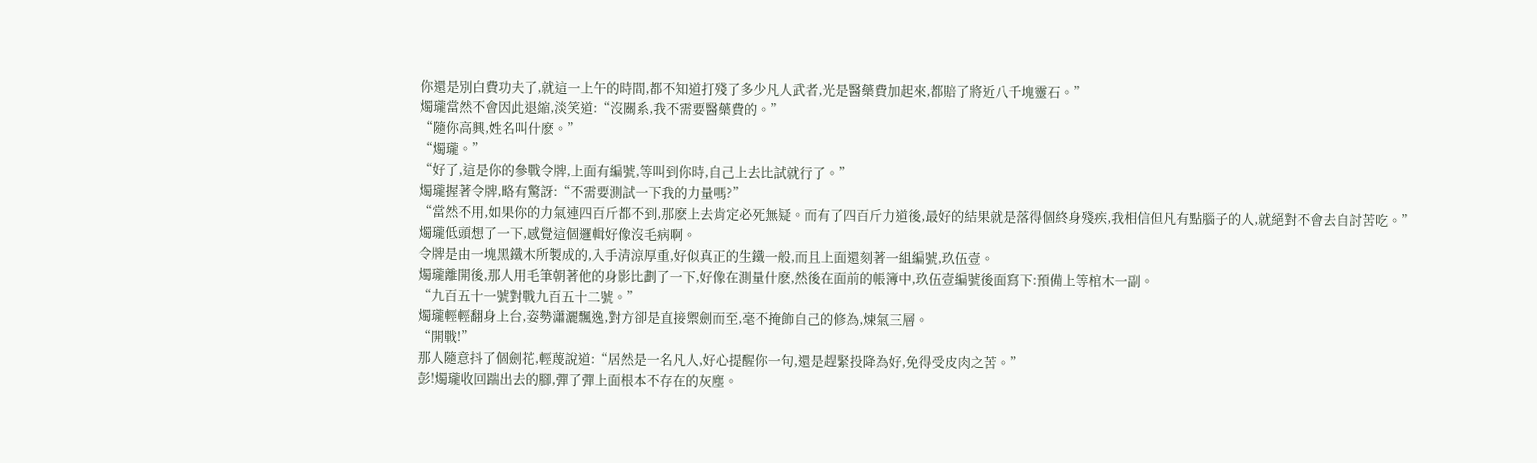你還是別白費功夫了,就這一上午的時間,都不知道打殘了多少凡人武者,光是醫藥費加起來,都賠了將近八千塊靈石。”
燭瓏當然不會因此退縮,淡笑道:“沒關系,我不需要醫藥費的。”
“隨你高興,姓名叫什麽。”
“燭瓏。”
“好了,這是你的參戰令牌,上面有編號,等叫到你時,自己上去比試就行了。”
燭瓏握著令牌,略有驚訝:“不需要測試一下我的力量嗎?”
“當然不用,如果你的力氣連四百斤都不到,那麽上去肯定必死無疑。而有了四百斤力道後,最好的結果就是落得個終身殘疾,我相信但凡有點腦子的人,就絕對不會去自討苦吃。”
燭瓏低頭想了一下,感覺這個邏輯好像沒毛病啊。
令牌是由一塊黑鐵木所製成的,入手清涼厚重,好似真正的生鐵一般,而且上面還刻著一組編號,玖伍壹。
燭瓏離開後,那人用毛筆朝著他的身影比劃了一下,好像在測量什麽,然後在面前的帳簿中,玖伍壹編號後面寫下:預備上等棺木一副。
“九百五十一號對戰九百五十二號。”
燭瓏輕輕翻身上台,姿勢瀟灑飄逸,對方卻是直接禦劍而至,毫不掩飾自己的修為,煉氣三層。
“開戰!”
那人隨意抖了個劍花,輕蔑說道:“居然是一名凡人,好心提醒你一句,還是趕緊投降為好,免得受皮肉之苦。”
彭!燭瓏收回踹出去的腳,彈了彈上面根本不存在的灰塵。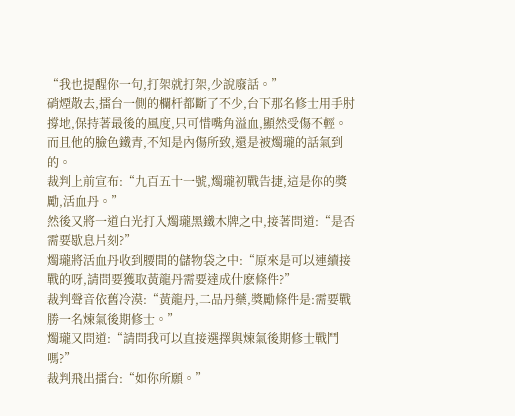“我也提醒你一句,打架就打架,少說廢話。”
硝煙散去,擂台一側的欄杆都斷了不少,台下那名修士用手肘撐地,保持著最後的風度,只可惜嘴角溢血,顯然受傷不輕。
而且他的臉色鐵青,不知是內傷所致,還是被燭瓏的話氣到的。
裁判上前宣布:“九百五十一號,燭瓏初戰告捷,這是你的獎勵,活血丹。”
然後又將一道白光打入燭瓏黑鐵木牌之中,接著問道:“是否需要歇息片刻?”
燭瓏將活血丹收到腰間的儲物袋之中:“原來是可以連續接戰的呀,請問要獲取黃龍丹需要達成什麽條件?”
裁判聲音依舊冷漠:“黃龍丹,二品丹藥,獎勵條件是:需要戰勝一名煉氣後期修士。”
燭瓏又問道:“請問我可以直接選擇與煉氣後期修士戰鬥嗎?”
裁判飛出擂台:“如你所願。”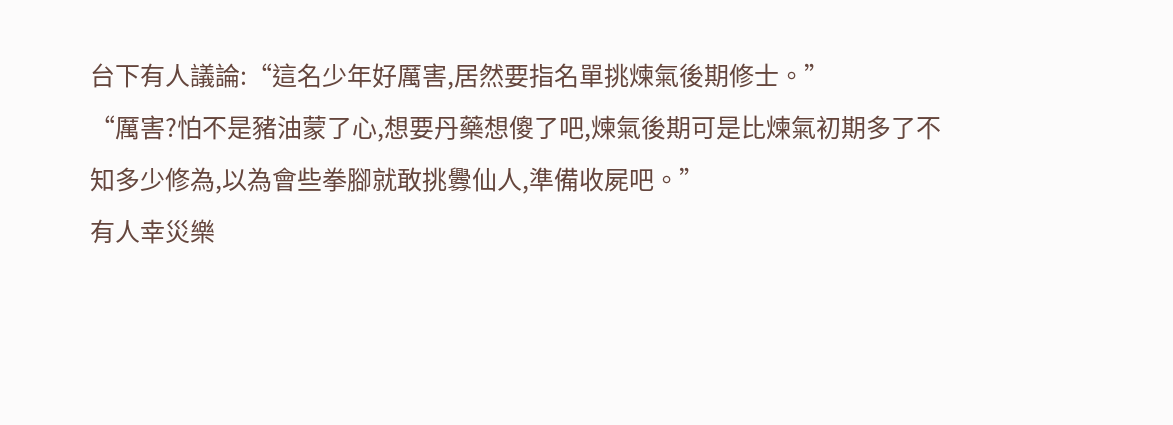台下有人議論:“這名少年好厲害,居然要指名單挑煉氣後期修士。”
“厲害?怕不是豬油蒙了心,想要丹藥想傻了吧,煉氣後期可是比煉氣初期多了不知多少修為,以為會些拳腳就敢挑釁仙人,準備收屍吧。”
有人幸災樂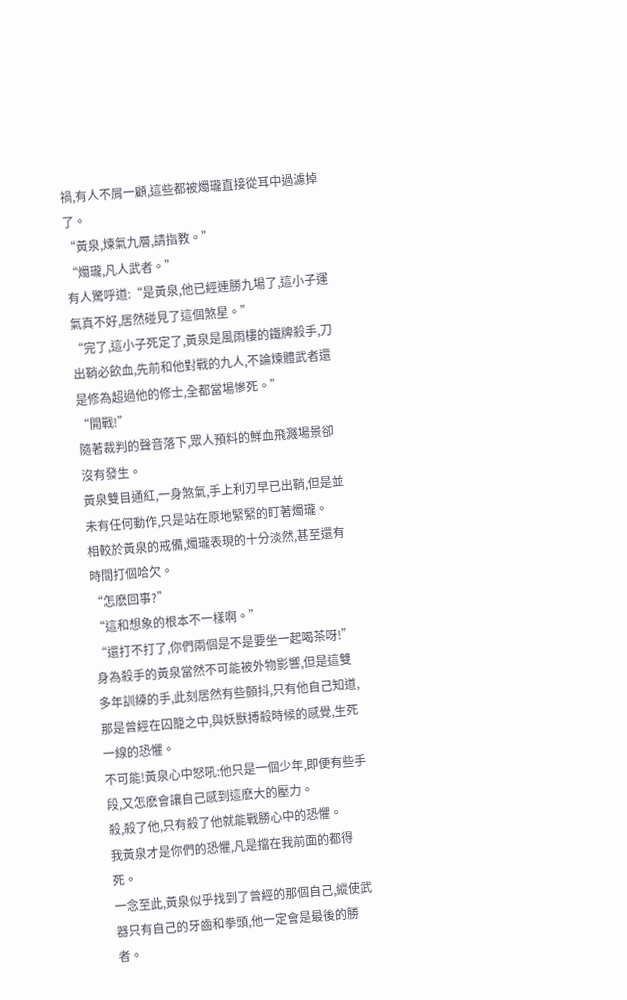禍,有人不屑一顧,這些都被燭瓏直接從耳中過濾掉了。
“黃泉,煉氣九層,請指教。”
“燭瓏,凡人武者。”
有人驚呼道:“是黃泉,他已經連勝九場了,這小子運氣真不好,居然碰見了這個煞星。”
“完了,這小子死定了,黃泉是風雨樓的鐵牌殺手,刀出鞘必飲血,先前和他對戰的九人,不論煉體武者還是修為超過他的修士,全都當場慘死。”
“開戰!”
隨著裁判的聲音落下,眾人預料的鮮血飛濺場景卻沒有發生。
黃泉雙目通紅,一身煞氣,手上利刃早已出鞘,但是並未有任何動作,只是站在原地緊緊的盯著燭瓏。
相較於黃泉的戒備,燭瓏表現的十分淡然,甚至還有時間打個哈欠。
“怎麽回事?”
“這和想象的根本不一樣啊。”
“還打不打了,你們兩個是不是要坐一起喝茶呀!”
身為殺手的黃泉當然不可能被外物影響,但是這雙多年訓練的手,此刻居然有些顫抖,只有他自己知道,那是曾經在囚籠之中,與妖獸搏殺時候的感覺,生死一線的恐懼。
不可能!黃泉心中怒吼:他只是一個少年,即便有些手段,又怎麽會讓自己感到這麽大的壓力。
殺,殺了他,只有殺了他就能戰勝心中的恐懼。
我黃泉才是你們的恐懼,凡是擋在我前面的都得死。
一念至此,黃泉似乎找到了曾經的那個自己,縱使武器只有自己的牙齒和拳頭,他一定會是最後的勝者。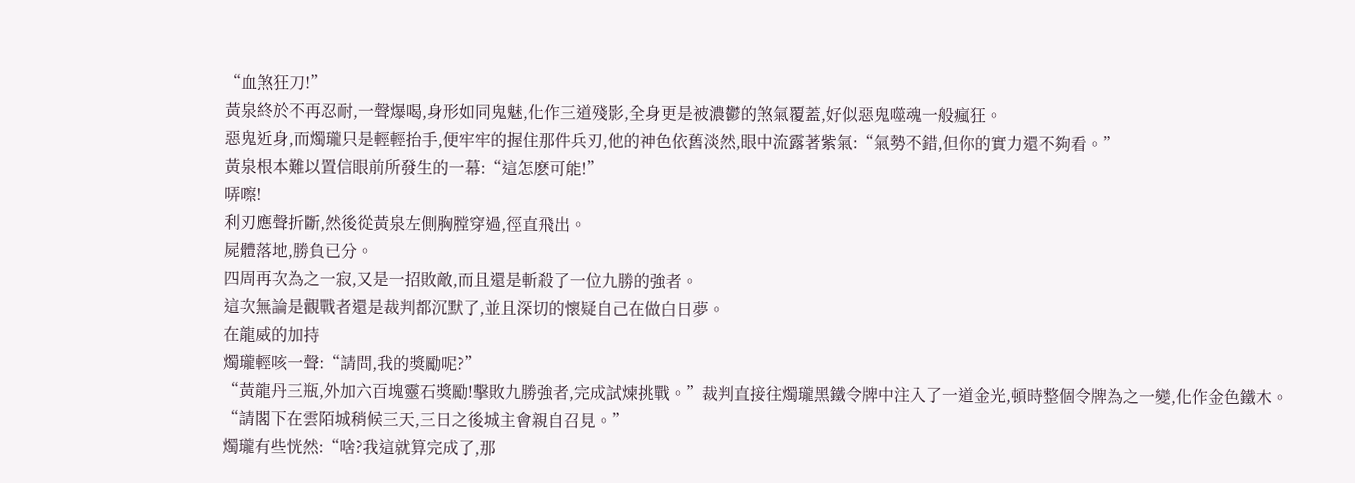“血煞狂刀!”
黃泉終於不再忍耐,一聲爆喝,身形如同鬼魅,化作三道殘影,全身更是被濃鬱的煞氣覆蓋,好似惡鬼噬魂一般瘋狂。
惡鬼近身,而燭瓏只是輕輕抬手,便牢牢的握住那件兵刃,他的神色依舊淡然,眼中流露著紫氣:“氣勢不錯,但你的實力還不夠看。”
黃泉根本難以置信眼前所發生的一幕:“這怎麽可能!”
哢嚓!
利刃應聲折斷,然後從黃泉左側胸膛穿過,徑直飛出。
屍體落地,勝負已分。
四周再次為之一寂,又是一招敗敵,而且還是斬殺了一位九勝的強者。
這次無論是觀戰者還是裁判都沉默了,並且深切的懷疑自己在做白日夢。
在龍威的加持
燭瓏輕咳一聲:“請問,我的獎勵呢?”
“黃龍丹三瓶,外加六百塊靈石獎勵!擊敗九勝強者,完成試煉挑戰。”裁判直接往燭瓏黑鐵令牌中注入了一道金光,頓時整個令牌為之一變,化作金色鐵木。
“請閣下在雲陌城稍候三天,三日之後城主會親自召見。”
燭瓏有些恍然:“啥?我這就算完成了,那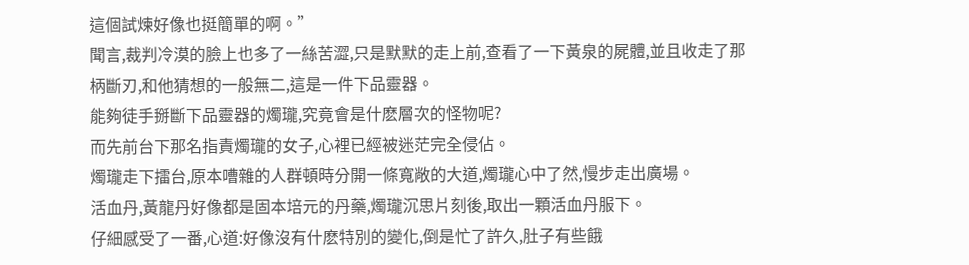這個試煉好像也挺簡單的啊。”
聞言,裁判冷漠的臉上也多了一絲苦澀,只是默默的走上前,查看了一下黃泉的屍體,並且收走了那柄斷刃,和他猜想的一般無二,這是一件下品靈器。
能夠徒手掰斷下品靈器的燭瓏,究竟會是什麽層次的怪物呢?
而先前台下那名指責燭瓏的女子,心裡已經被迷茫完全侵佔。
燭瓏走下擂台,原本嘈雜的人群頓時分開一條寬敞的大道,燭瓏心中了然,慢步走出廣場。
活血丹,黃龍丹好像都是固本培元的丹藥,燭瓏沉思片刻後,取出一顆活血丹服下。
仔細感受了一番,心道:好像沒有什麽特別的變化,倒是忙了許久,肚子有些餓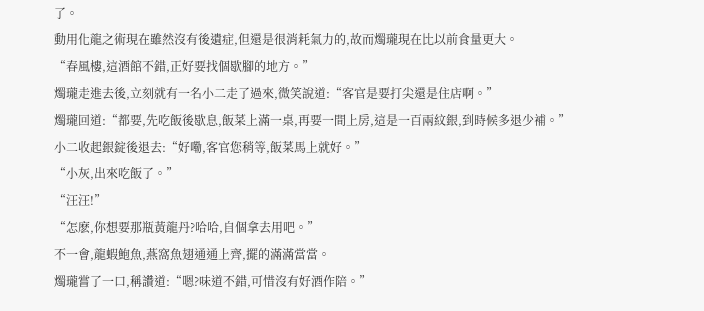了。
動用化龍之術現在雖然沒有後遺症,但還是很消耗氣力的,故而燭瓏現在比以前食量更大。
“春風樓,這酒館不錯,正好要找個歇腳的地方。”
燭瓏走進去後,立刻就有一名小二走了過來,微笑說道:“客官是要打尖還是住店啊。”
燭瓏回道:“都要,先吃飯後歇息,飯菜上滿一桌,再要一間上房,這是一百兩紋銀,到時候多退少補。”
小二收起銀錠後退去:“好嘞,客官您稍等,飯菜馬上就好。”
“小灰,出來吃飯了。”
“汪汪!”
“怎麽,你想要那瓶黃龍丹?哈哈,自個拿去用吧。”
不一會,龍蝦鮑魚,燕窩魚翅通通上齊,擺的滿滿當當。
燭瓏嘗了一口,稱讚道:“嗯?味道不錯,可惜沒有好酒作陪。”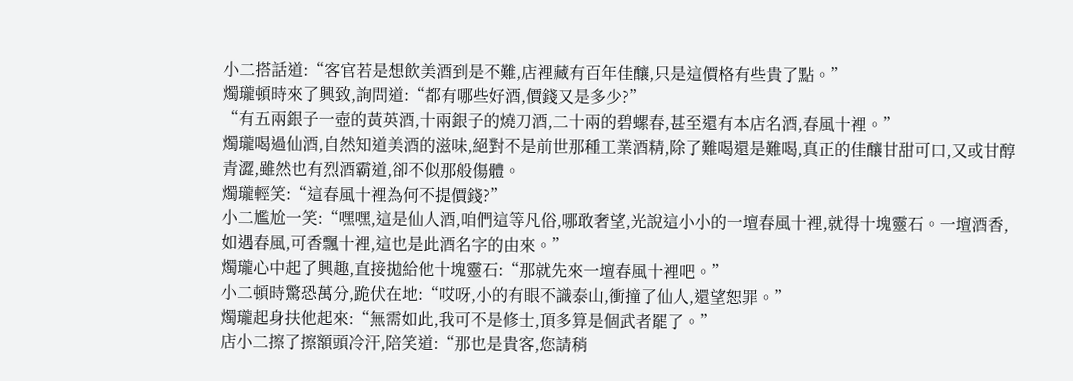小二搭話道:“客官若是想飲美酒到是不難,店裡藏有百年佳釀,只是這價格有些貴了點。”
燭瓏頓時來了興致,詢問道:“都有哪些好酒,價錢又是多少?”
“有五兩銀子一壺的黃英酒,十兩銀子的燒刀酒,二十兩的碧螺春,甚至還有本店名酒,春風十裡。”
燭瓏喝過仙酒,自然知道美酒的滋味,絕對不是前世那種工業酒精,除了難喝還是難喝,真正的佳釀甘甜可口,又或甘醇青澀,雖然也有烈酒霸道,卻不似那般傷體。
燭瓏輕笑:“這春風十裡為何不提價錢?”
小二尷尬一笑:“嘿嘿,這是仙人酒,咱們這等凡俗,哪敢奢望,光說這小小的一壇春風十裡,就得十塊靈石。一壇酒香,如遇春風,可香飄十裡,這也是此酒名字的由來。”
燭瓏心中起了興趣,直接拋給他十塊靈石:“那就先來一壇春風十裡吧。”
小二頓時驚恐萬分,跪伏在地:“哎呀,小的有眼不識泰山,衝撞了仙人,還望恕罪。”
燭瓏起身扶他起來:“無需如此,我可不是修士,頂多算是個武者罷了。”
店小二擦了擦額頭冷汗,陪笑道:“那也是貴客,您請稍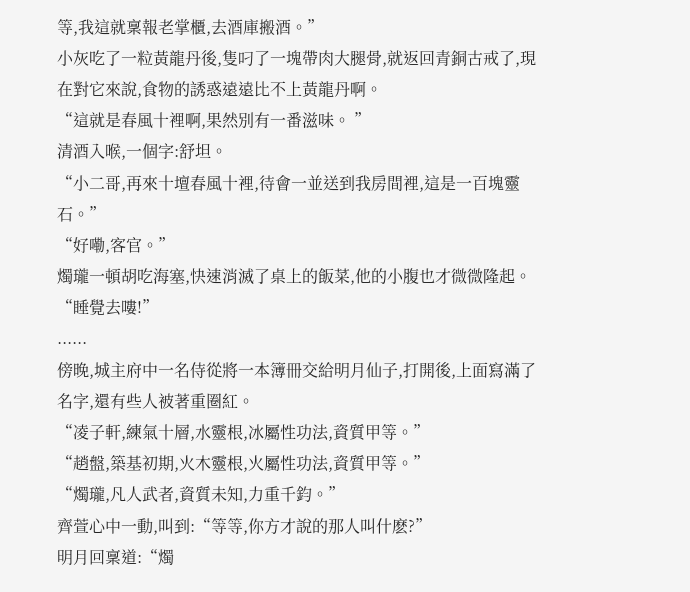等,我這就稟報老掌櫃,去酒庫搬酒。”
小灰吃了一粒黃龍丹後,隻叼了一塊帶肉大腿骨,就返回青銅古戒了,現在對它來說,食物的誘惑遠遠比不上黃龍丹啊。
“這就是春風十裡啊,果然別有一番滋味。 ”
清酒入喉,一個字:舒坦。
“小二哥,再來十壇春風十裡,待會一並送到我房間裡,這是一百塊靈石。”
“好嘞,客官。”
燭瓏一頓胡吃海塞,快速消滅了桌上的飯菜,他的小腹也才微微隆起。
“睡覺去嘍!”
......
傍晚,城主府中一名侍從將一本簿冊交給明月仙子,打開後,上面寫滿了名字,還有些人被著重圈紅。
“凌子軒,練氣十層,水靈根,冰屬性功法,資質甲等。”
“趙盤,築基初期,火木靈根,火屬性功法,資質甲等。”
“燭瓏,凡人武者,資質未知,力重千鈞。”
齊萱心中一動,叫到:“等等,你方才說的那人叫什麽?”
明月回稟道:“燭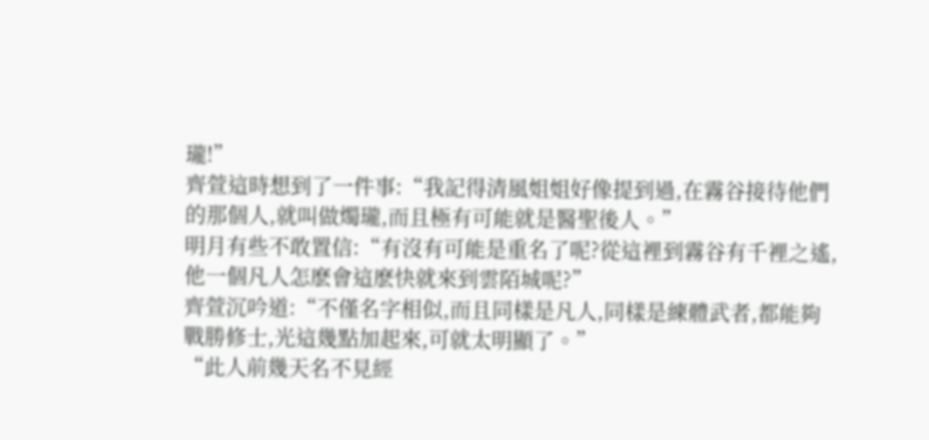瓏!”
齊萱這時想到了一件事:“我記得清風姐姐好像提到過,在霧谷接待他們的那個人,就叫做燭瓏,而且極有可能就是醫聖後人。”
明月有些不敢置信:“有沒有可能是重名了呢?從這裡到霧谷有千裡之遙,他一個凡人怎麽會這麽快就來到雲陌城呢?”
齊萱沉吟道:“不僅名字相似,而且同樣是凡人,同樣是練體武者,都能夠戰勝修士,光這幾點加起來,可就太明顯了。”
“此人前幾天名不見經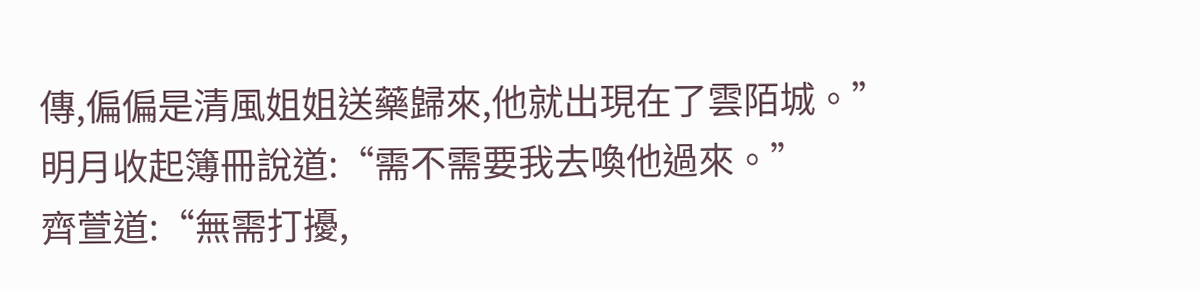傳,偏偏是清風姐姐送藥歸來,他就出現在了雲陌城。”
明月收起簿冊說道:“需不需要我去喚他過來。”
齊萱道:“無需打擾,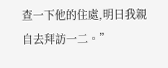查一下他的住處,明日我親自去拜訪一二。”